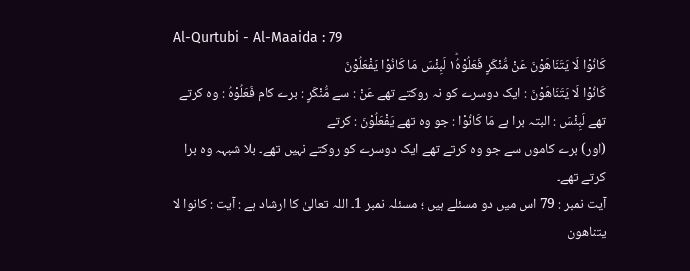Al-Qurtubi - Al-Maaida : 79
كَانُوْا لَا یَتَنَاهَوْنَ عَنْ مُّنْكَرٍ فَعَلُوْهُ١ؕ لَبِئْسَ مَا كَانُوْا یَفْعَلُوْنَ
كَانُوْا لَا يَتَنَاهَوْنَ : ایک دوسرے کو نہ روکتے تھے عَنْ : سے مُّنْكَرٍ : برے کام فَعَلُوْهُ : وہ کرتے تھے لَبِئْسَ : البتہ برا ہے مَا كَانُوْا : جو وہ تھے يَفْعَلُوْنَ : کرتے
(اور) برے کاموں سے جو وہ کرتے تھے ایک دوسرے کو روکتے نہیں تھے۔ بلا شبہہ وہ برا کرتے تھے۔
آیت نمبر : 79 اس میں دو مسئلے ہیں ؛ مسئلہ نمبر 1۔ اللہ تعالیٰ کا ارشاد ہے : آیت : کانوا لا یتناھون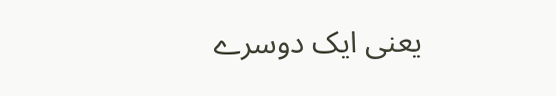یعنی ایک دوسرے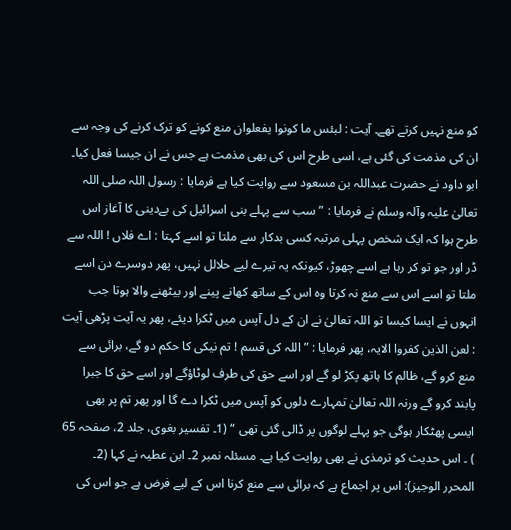کو منع نہیں کرتے تھے۔ آیت : لبئس ما کونوا یفعلوان منع کونے کو ترک کرنے کی وجہ سے ان کی مذمت کی گئی ہے، اسی طرح اس کی بھی مذمت ہے جس نے ان جیسا فعل کیا۔ ابو داود نے حضرت عبداللہ بن مسعود سے روایت کیا ہے فرمایا : رسول اللہ صلی اللہ تعالیٰ علیہ وآلہ وسلم نے فرمایا : ” سب سے پہلے بنی اسرائیل کی بےدینی کا آغاز اس طرح ہوا کہ ایک شخص پہلی مرتبہ کسی بدکار سے ملتا تو اسے کہتا : اے فلاں ! اللہ سے ڈر اور جو تو کر رہا ہے اسے چھوڑ، کیونکہ یہ تیرے لیے حلالل نہیں، پھر دوسرے دن اسے ملتا تو اسے اس سے منع نہ کرتا وہ اس کے ساتھ کھانے پینے اور بیٹھنے والا ہوتا جب انہوں نے ایسا کیسا تو اللہ تعالیٰ نے ان کے دل آپس میں ٹکرا دیئے، پھر یہ آیت پڑھی آیت : لعن الذین کفروا الایہ، پھر فرمایا : ” اللہ کی قسم ! تم نیکی کا حکم دو گے، برائی سے منع کرو گے، ظالم کا ہاتھ پکڑ لو گے اور اسے حق کی طرف لوٹاؤگے اور اسے حق کا جبرا پابند کرو گے ورنہ اللہ تعالیٰ تمہارے دلوں کو آپس میں ٹکرا دے گا اور پھر تم پر بھی ایسی پھٹکار ہوگی جو پہلے لوگوں پر ڈالی گئی تھی “ (1۔ تفسیر بغوی، جلد 2، صفحہ 65 ) ۔ اس حدیث کو ترمذی نے بھی روایت کیا ہے۔ مسئلہ نمبر 2۔ ابن عطیہ نے کہا (2۔ المحرر الوجیز): اس پر اجماع ہے کہ برائی سے منع کرنا اس کے لیے فرض ہے جو اس کی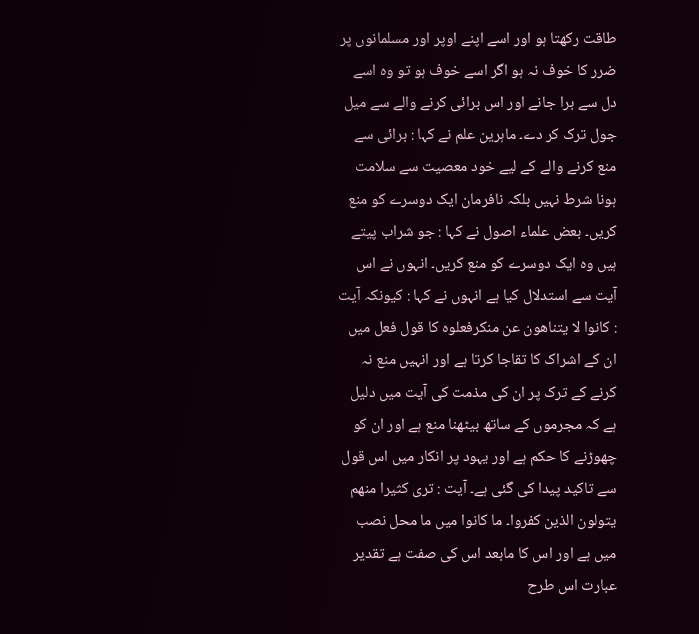طاقت رکھتا ہو اور اسے اپنے اوپر اور مسلمانوں پر ضرر کا خوف نہ ہو اگر اسے خوف ہو تو وہ اسے دل سے برا جانے اور اس برائی کرنے والے سے میل جول ترک کر دے۔ ماہرین علم نے کہا : برائی سے منع کرنے والے کے لیے خود معصیت سے سلامت ہونا شرط نہیں بلکہ نافرمان ایک دوسرے کو منع کریں۔ بعض علماء اصول نے کہا : جو شراب پیتے ہیں وہ ایک دوسرے کو منع کریں۔ انہوں نے اس آیت سے استدلال کیا ہے انہوں نے کہا : کیونکہ آیت : کانوا لا یتناھون عن منکرفعلوہ کا قول فعل میں ان کے اشراک کا تقاجا کرتا ہے اور انہیں منع نہ کرنے کے ترک پر ان کی مذمت کی آیت میں دلیل ہے کہ مجرموں کے ساتھ بیٹھنا منع ہے اور ان کو چھوڑنے کا حکم ہے اور یہود پر انکار میں اس قول سے تاکید پیدا کی گئی ہے۔ آیت : تری کثیرا منھم یتولون الذین کفروا۔ ما کانوا میں ما محل نصب میں ہے اور اس کا مابعد اس کی صفت ہے تقدیر عبارت اس طرح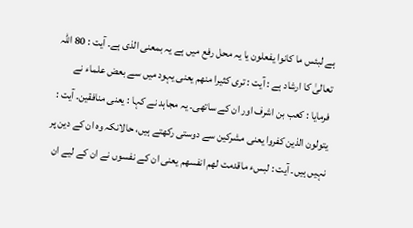ہے لبئس ما کانوا یفعلون یا یہ محل رفع میں ہے یہ بمعنی الذی ہے۔ آیت : 80 اللہ تعالیٰ کا ارشاد ہے : آیت : تری کثیرا منھم یعنی یہود میں سے بعض علماء نے فرمایا : کعب بن اشرف اور ان کے ساتھی۔ یہ مجاہد نے کہا : یعنی منافقین۔ آیت : یتولون الذین کفروا یعنی مشرکین سے دوستی رکھتے ہیں، حالانکہ وہ ان کے دین پر نہیں ہیں۔ آیت : لبسء ماقدمت لھم انفسھم یعنی ان کے نفسوں نے ان کے لیے ان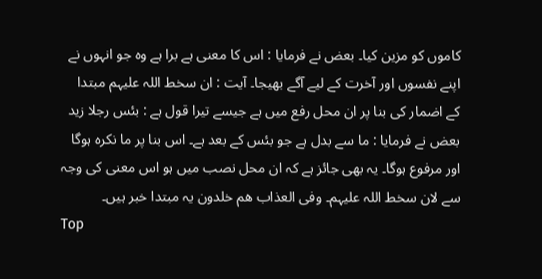کاموں کو مزین کیا۔ بعض نے فرمایا : اس کا معنی ہے برا ہے وہ جو انہوں نے اپنے نفسوں اور آخرت کے لیے آگے بھیجا۔ آیت : ان سخط اللہ علیہم مبتدا کے اضمار کی بنا پر ان محل رفع میں ہے جیسے تیرا قول ہے : بئس رجلا زید بعض نے فرمایا : ما سے بدل ہے جو بئس کے بعد ہے۔ اس بنا پر ما نکرہ ہوگا اور مرفوع ہوگا۔ یہ بھی جائز ہے کہ ان محل نصب میں ہو اس معنی کی وجہ سے لان سخط اللہ علیہم۔ وفی العذاب ھم خلدون یہ مبتدا خبر ہیں۔
Top